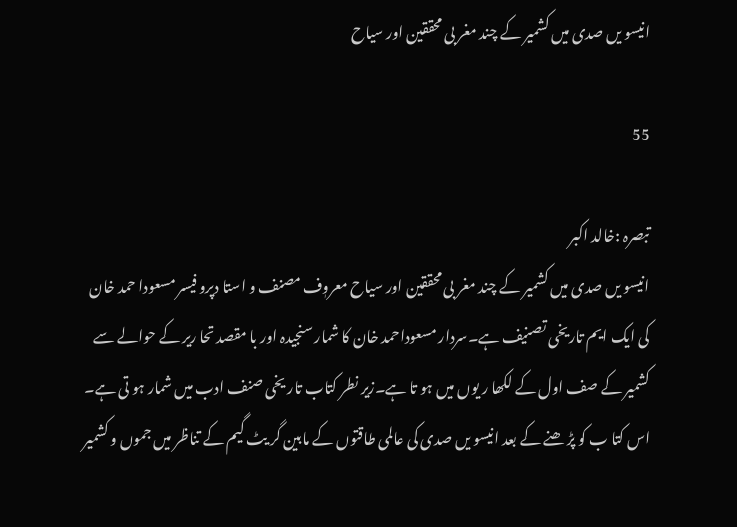انیسو یں صدی میں کشمیر کے چند مغر بی محققین اور سیاح

55

تبصرہ :خالد اکبر
انیسو یں صدی میں کشمیر کے چند مغر بی محققین اور سیاح معروٖف مصنف و استا دپرو فیسر مسعودا حمد خان کی ایک ایم تاریخی تصنیف ہے۔سردار مسعوداحمد خان کا شمار سنجیدہ اور با مقصد تحا ریر کے حوالے سے کشمیر کے صف اول کے لکھا ر یوں میں ہو تا ہے۔زیر نطر کتاب تار یخی صنف ادب میں شمار ہو تی ہے۔ اس کتا ب کو پڑ ھنے کے بعد انیسو یں صدی کی عالمی طاقتوں کے مابین گر یٹ گیم کے تناظر میں جموں و کشمیر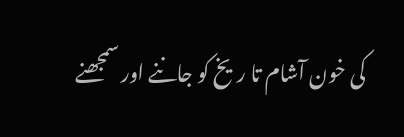کی خون آشام تا ریخ کو جاننے اور سمجھنے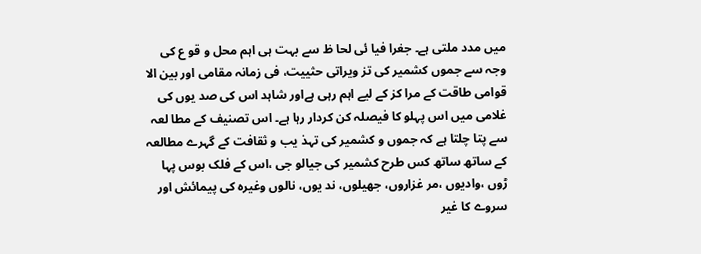میں مدد ملتی ہے۔ جغرا فیا ئی لحا ظ سے بہت ہی اہم محل و قو ع کی وجہ سے جموں کشمیر کی تز ویراتی حثییت، فی زمانہ مقامی اور بین الا قوامی طاقت کے مرا کز کے لیے اہم رہی ہےاور شاہد اس کی صد یوں کی غلامی میں اس پہلو کا فیصلہ کن کردار رہا ہے۔ اس تصنیف کے مطا لعہ سے پتا چلتا ہے کہ جموں و کشمیر کی تہذ یب و ثقافت کے گہرے مطالعہ کے ساتھ ساتھ کس طرح کشمیر کی جیالو جی ،اس کے فلک بوس پہا ڑوں ،وادیوں ،مر غزاروں، جھیلوں، ند یوں، نالوں وغیرہ کی پیمائش اور سروے کا غیر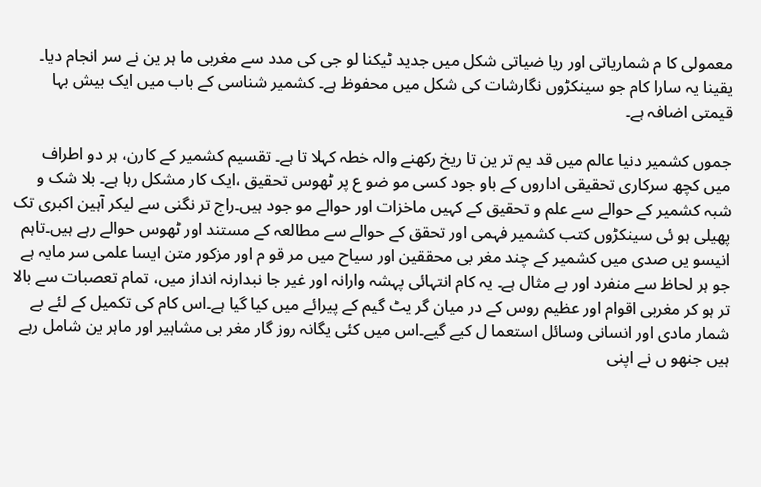معمولی کا م شماریاتی اور ریا ضیاتی شکل میں جدید ٹیکنا لو جی کی مدد سے مغربی ما ہر ین نے سر انجام دیا۔ یقینا یہ سارا کام جو سینکڑوں نگارشات کی شکل میں محفوظ ہے۔ کشمیر شناسی کے باب میں ایک بیش بہا قیمتی اضافہ ہے۔

جموں کشمیر دنیا عالم میں قد یم تر ین تا ریخ رکھنے والہ خطہ کہلا تا ہے۔ تقسیم کشمیر کے کارن، ہر دو اطراف میں کچھ سرکاری تحقیقی اداروں کے باو جود کسی مو ضو ع پر ٹھوس تحقیق ،ایک کار مشکل رہا ہے۔ بلا شک و شبہ کشمیر کے حوالے سے علم و تحقیق کے کہیں ماخزات اور حوالے مو جود ہیں۔راج تر نگنی سے لیکر آہین اکبری تک پھیلی ہو ئی سینکڑوں کتب کشمیر فہمی اور تحقق کے حوالے سے مطالعہ کے مستند اور ٹھوس حوالے رہے ہیں۔تاہم انیسو یں صدی میں کشمیر کے چند مغر بی محققین اور سیاح میں مر قو م اور مزکور متن ایسا علمی سر مایہ ہے جو ہر لحاظ سے منفرد اور بے مثال ہے۔ یہ کام انتہائی پہشہ وارانہ اور غیر جا نبدارنہ انداز میں، تمام تعصبات سے بالا تر ہو کر مغربی اقوام اور عظیم روس کے در میان گر یٹ گیم کے پیرائے میں کیا گیا ہے۔اس کام کی تکمیل کے لئے بے شمار مادی اور انسانی وسائل استعما ل کیے گیے۔اس میں کئی یگانہ روز گار مغر بی مشاہیر اور ماہر ین شامل رہے ہیں جنھو ں نے اپنی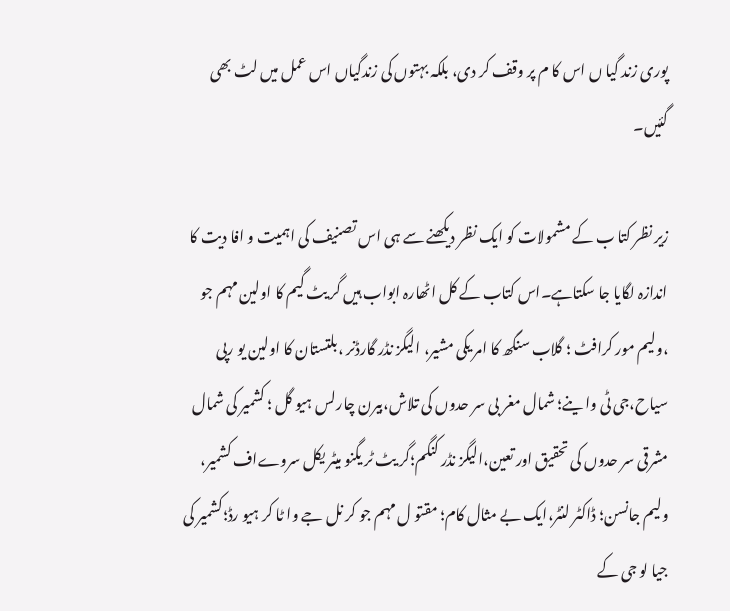پوری زند گیا ں اس کا م پر وقف کر دی، بلکہ بہتوں کی زندگیاں اس عمل میں لٹ بھی گئیں۔

زیر نظر کتا ب کے مشمولات کو ایک نظر دیکھنے سے ہی اس تصنیف کی اہمیت و افا دیت کا اندازہ لگایا جا سکتاہے۔اس کتاب کے کل اٹھارہ ابواب ہیں گر یٹ گیم کا اولین مہم جو ،ولیم مور کرافٹ ؛ گلاب سنگھ کا امر یکی مشیر، الیگز نڈر گارڈنر ،بلتستان کا اولین یو رپی سیاح،جی ٹی وا ینے؛ شمال مغر بی سر حدوں کی تلاش،بیرن چارلس ہیو گل ؛ کشمیر کی شمال مشرقی سر حدوں کی تحقیق اور تعین،الیگز نڈر کنگم؛گر یٹ ٹر یگنو میٹر یکل سروےاف کشمیر، ولیم جانسن؛ ڈاکٹر لنٹر،ایک بے مثال کام؛ مقتو ل مہم جو کر نل جے وا ٹا کر ہیو رڈ؛کشمیر کی جیا لو جی کے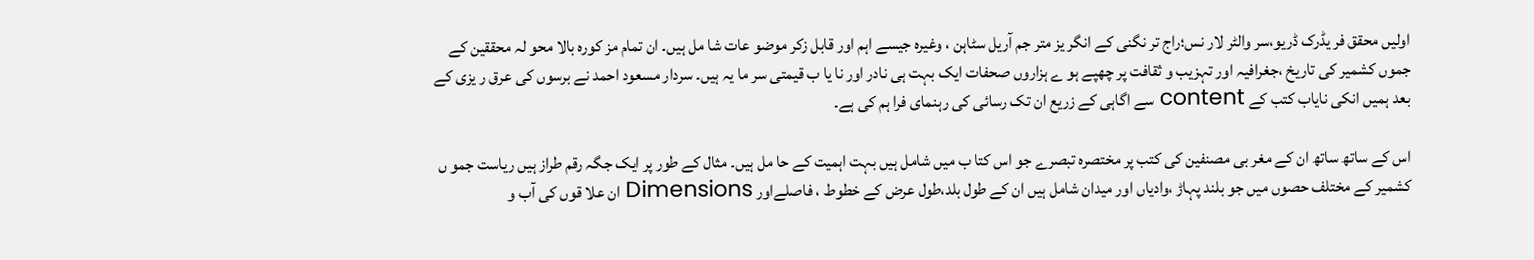اولیں محقق فر یڈرک ڈریو،سر والٹر لار نس؛راج تر نگنی کے انگر یز متر جم آریل سٹاہن ، وغیرہ جیسے اہم اور قابل زکر موضو عات شا مل ہیں۔ ان تمام مز کورہ بالا محو لہ محققین کے جموں کشمیر کی تاریخ ،جغرافیہ اور تہزیب و ثقافت پر چھپے ہو ے ہزاروں صحفات ایک بہت ہی نادر اور نا یا ب قیمتی سر ما یہ ہیں۔ سردار مسعود احمد نے برسوں کی عرق ر یزی کے بعد ہمیں انکی نایاب کتب کے content سے اگاہی کے زریع ان تک رسائی کی رہنمای فرا ہم کی ہے۔

اس کے ساتھ ساتھ ان کے مغر بی مصنفین کی کتب پر مختصرہ تبصرے جو اس کتا ب میں شامل ہیں بہت اہمیت کے حا مل ہیں۔ مثال کے طور پر ایک جگہ رقم طراز ہیں ریاست جمو ں کشمیر کے مختلف حصوں میں جو بلند پہاڑ ،وادیاں اور میدان شامل ہیں ان کے طول بلد،طول عرض کے خطوط ، فاصلےاور Dimensions ان علا قوں کی آب و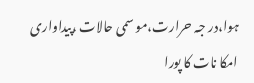ہوا،در جہ حرارت،مو سمی حالات ،پیداواری امکا نات کا پورا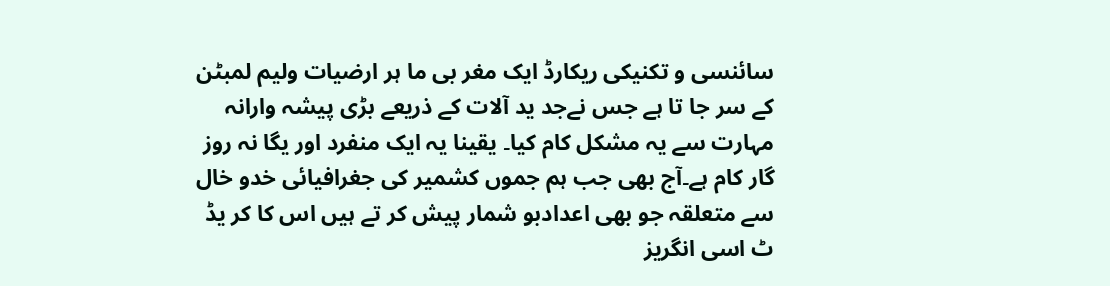سائنسی و تکنیکی ریکارڈ ایک مغر بی ما ہر ارضیات ولیم لمبٹن کے سر جا تا ہے جس نےجد ید آلات کے ذریعے بڑی پیشہ وارانہ مہارت سے یہ مشکل کام کیا۔ یقینا یہ ایک منفرد اور یگا نہ روز گار کام ہے۔آج بھی جب ہم جموں کشمیر کی جغرافیائی خدو خال سے متعلقہ جو بھی اعدادبو شمار پیش کر تے ہیں اس کا کر یڈ ٹ اسی انگریز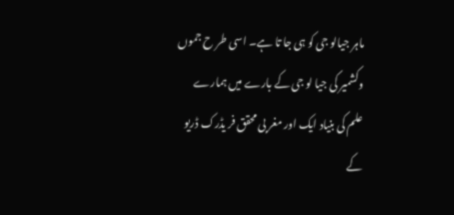ماہر جیالو جی کو ہی جا تا ہے۔ اسی طر ح جموں وکشمیر کی جیا لو جی کے بارے میں ہمارے علم کی بنیاد ایک اور مغر بی محقق فر یڈرک ڈریو کے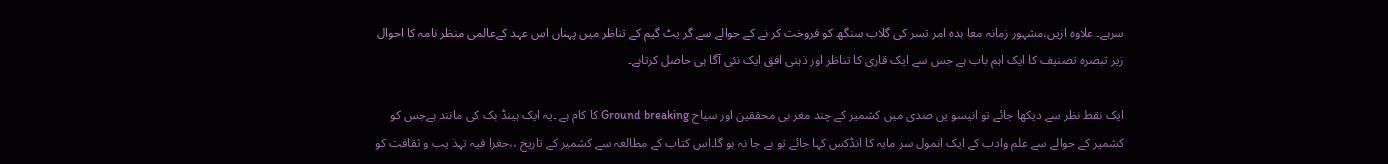سرہے۔ علاوہ ازیں،مشہور زمانہ معا ہدہ امر تسر کی گلاب سنگھ کو فروخت کر نے کے حوالے سے گر یٹ گیم کے تناظر میں پہناں اس عہد کےعالمی منظر نامہ کا احوال زیر تبصرہ تصنیف کا ایک اہم باب ہے جس سے ایک قاری کا تناظر اور ذہنی افق ایک نئی آگا ہی حاصل کرتاہے۔

ایک نقط نظر سے دیکھا جائے تو انیسو یں صدی میں کشمیر کے چند مغر بی محققین اور سیاح Ground breaking کا کام ہے ۔یہ ایک ہینڈ بک کی مانند ہےجس کو کشمیر کے حوالے سے علم وادب کے ایک انمول سر مایہ کا انڈکس کہا جائے تو بے جا نہ ہو گا۔اس کتاب کے مطالعہ سے کشمیر کے تاریخ ،،جغرا فیہ تہذ یب و ثقافت کو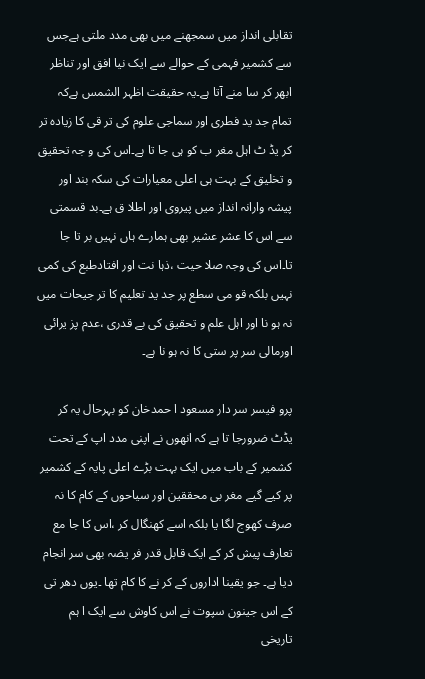تقابلی انداز میں سمجھنے میں بھی مدد ملتی ہےجس سے کشمیر فہمی کے حوالے سے ایک نیا افق اور تناظر ابھر کر سا منے آتا ہے۔یہ حقیقت اظہر الشمس ہےکہ تمام جد ید فطری اور سماجی علوم کی تر قی کا زیادہ تر کر یڈ ٹ اہل مغر ب کو ہی جا تا ہے۔اس کی و جہ تحقیق و تخلیق کے بہت ہی اعلی معیارات کی سکہ بند اور پیشہ وارانہ انداز میں پیروی اور اطلا ق ہے۔بد قسمتی سے اس کا عشر عشیر بھی ہمارے ہاں نہیں بر تا جا تا۔اس کی وجہ صلا حیت ،ذہا نت اور افتادطبع کی کمی نہیں بلکہ قو می سطع پر جد ید تعلیم کا تر جیحات میں نہ ہو نا اور اہل علم و تحقیق کی بے قدری ،عدم پز یرائی اورمالی سر پر ستی کا نہ ہو نا ہے۔

پرو فیسر سر دار مسعود ا حمدخان کو بہرحال یہ کر یڈٹ ضرورجا تا ہے کہ انھوں نے اپنی مدد اپ کے تحت کشمیر کے باب میں ایک بہت بڑے اعلی پایہ کے کشمیر پر کیے گیے مغر بی محققین اور سیاحوں کے کام کا نہ صرف کھوج لگا یا بلکہ اسے کھنگال کر ،اس کا جا مع تعارف پیش کر کے ایک قابل قدر فر یضہ بھی سر انجام دیا ہے۔ جو یقینا اداروں کے کر نے کا کام تھا ۔یوں دھر تی کے اس جینون سپوت نے اس کاوش سے ایک ا ہم تاریخی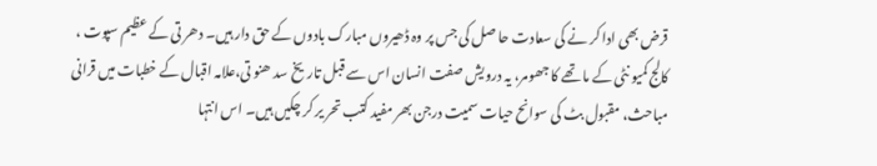قرض بھی ادا کر نے کی سعادت حا صل کی جس پر وہ ڈھیروں مبارک بادوں کے حق دار ہیں۔ دھر تی کے عظیم سپوت ، کالج کمیو نٹی کے ما تھے کا جھومر، یہ درویش صفت انسان اس سے قبل تاریخ سد ھنو تی،علامہ اقبال کے خطبات میں قرانی مباحث، مقبول بٹ کی سوانح حیات سمیت درجن بھر مفید کتب تحر یر کر چکیں ہیں۔ اس انتہا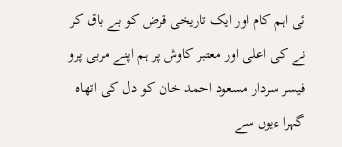ئی اہم کام اور ایک تاریخی قرض کو بے باق کر نے کی اعلی اور معتبر کاوش پر ہم اپنے مربی پرو فیسر سردار مسعود احمد خان کو دل کی اتھاہ گہرا ءیوں سے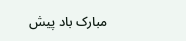مبارک باد پیش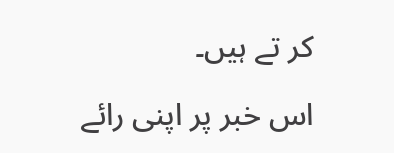کر تے ہیں۔

اس خبر پر اپنی رائے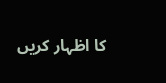کا اظہار کریں